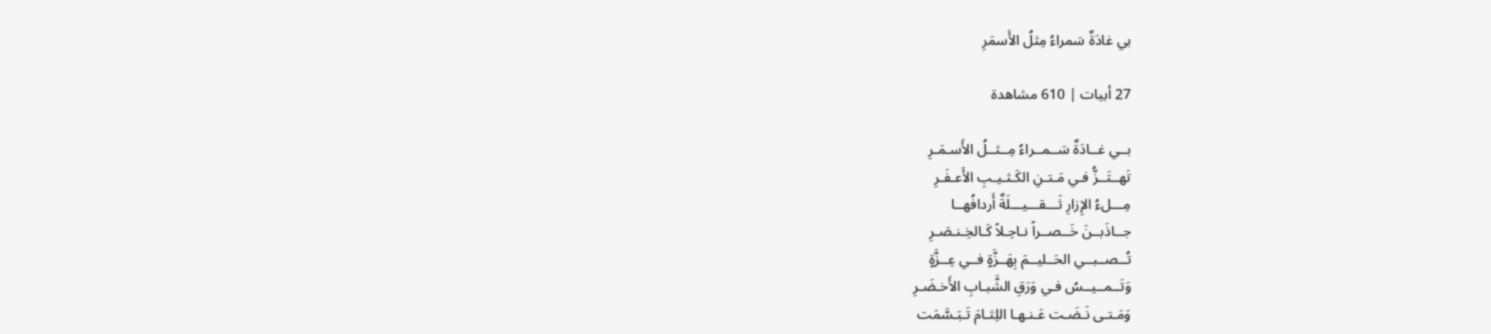بي غادَةٌ سَمراءُ مِثلُ الأَسمَرِ

27 أبيات | 610 مشاهدة

بــي غــادَةٌ سَــمــراءُ مِــثــلُ الأَسـمَـرِ
تَهــتَــزُّ فـي مَـتـنِ الكَـثـيـبِ الأَعـفَـرِ
مِـــلءُ الإِزارِ ثَـــقـــيـــلَةٌ أَردافُهــا
جــاذَبــنَ خَــصــراً نـاحِـلاً كَـالخِـنـصَـرِ
تُــصــبــي الحَــليــمَ بِهَــزَّةٍ فــي عِــزَّةٍ
وَتَــمــيــسُ فـي وَرَقِ الشَّبـابِ الأَخـضَـرِ
وَمَـتـى نَـضَـت عَـنـهـا اللِثـامَ تَـبَـسَّمَت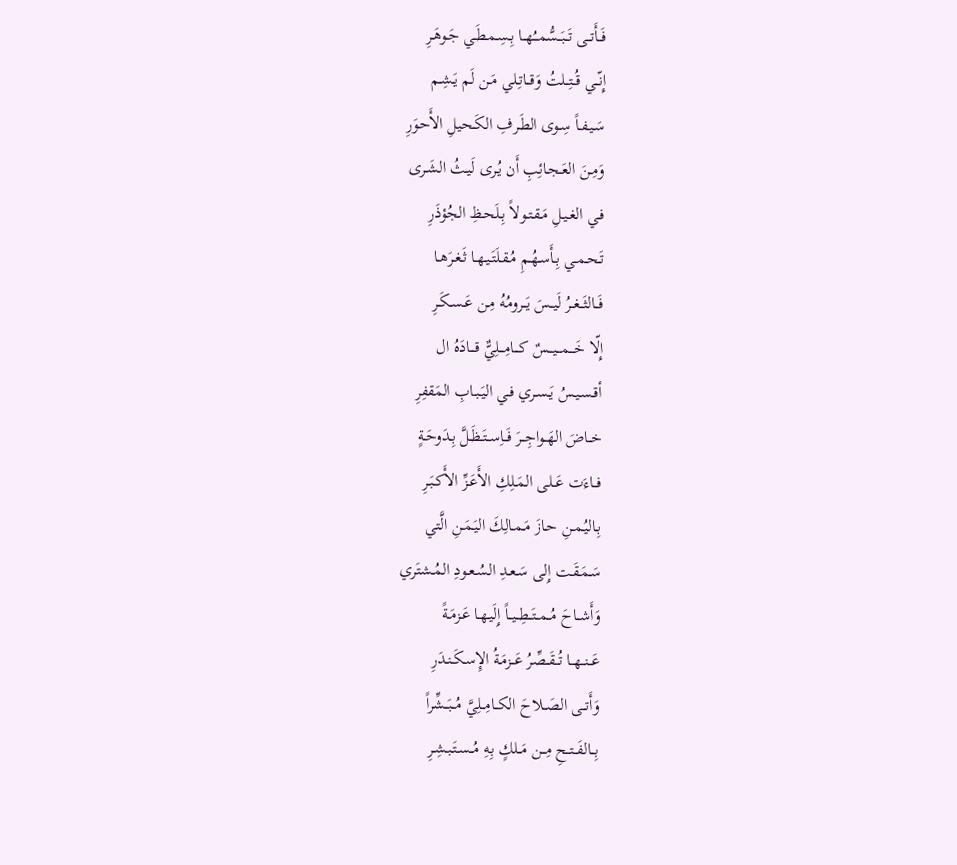فَــأَتــى تَــبَــسُّمــُهــا بِـسِـمـطَـي جَـوهَـرِ
إِنّــي قُــتِــلتُ وَقــاتِـلي مَـن لَم يَـشِـم
سَـيـفـاً سِـوى الطَـرفِ الكَـحيلِ الأَحوَرِ
وَمِـنَ العَـجـائِبِ أَن يُـرى لَيـثُ الشَـرى
فـي الغـيـلِ مَـقـتـولاً بِـلَحـظِ الجُؤذَرِ
تَـحـمـي بِـأَسـهُـمِ مُـقـلَتَـيـهـا ثَـغـرَهـا
فَــالثَــغــرُ لَيــسَ يَــرومُهُ مِـن عَـسـكَـرِ
إِلّا خَـــمـــيـــسٌ كـــامِـــلِيٌّ قـــادَهُ ال
أقـسـيـسُ يَـسـري فـي اليَـبـابِ المَقفِرِ
خــاضَ الهَــواجِــرَ فَــاِســتَـظَـلَّ بِـدَوحَـةٍ
فــاءَت عَــلى المَـلِكِ الأَعَـزِّ الأَكـبَـرِ
بِـاليُـمـنِ حـازَ مَـمـالِكَ اليَـمَـنِ الَّتي
سَـمَـقَـت إِلى سَـعـدِ السُـعـودِ المُـشتَري
وَأَشــاحَ مُــمــتَــطِــيــاً إِلَيـهـا عَـزمَـةً
عَــنــهــا تُــقَــصِّرُ عَــزمَـةُ الإِسـكَـنـدَرِ
وَأَتــى الصَــلاحَ الكــامِــلِيَّ مُــبَــشِّراً
بِــالفَــتــحِ مِــن مَــلكٍ بِهِ مُــسـتَـبـشِـرِ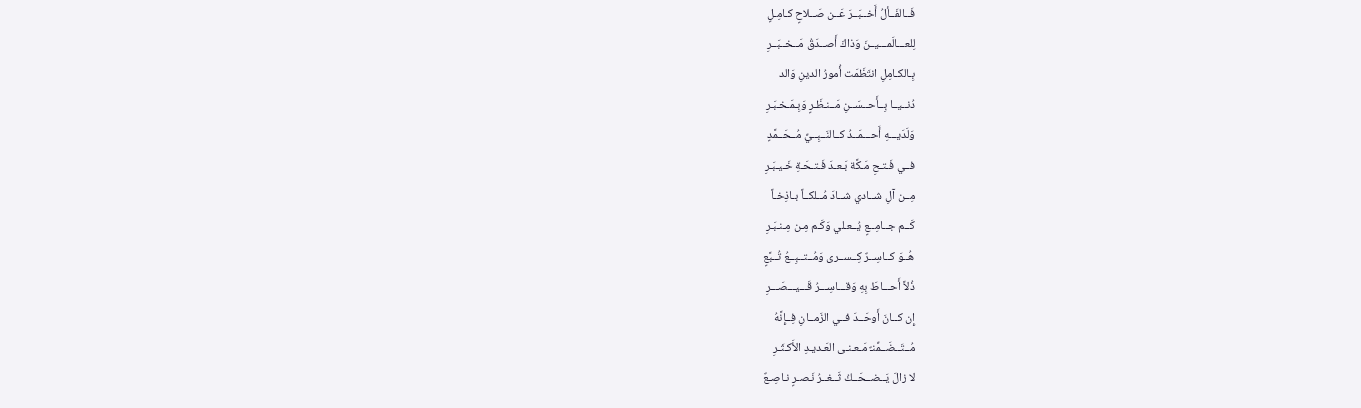فَــالفَــألُ أَخــبَــرَ عَــن صَــلاحٍ كـامِـلٍ
لِلعـــالَمـــيــنَ وَذاكَ أَصــدَقُ مَــخــبَــرِ
بِـالكـامِلِ انتَظَمَت أُمورُ الدينِ وَالد
دُنــيــا بِــأَحــسَــنِ مَــنـظَـرٍ وَبِـمَـخـبَـرِ
وَلَدَيـــهِ أَحـــمَــدُ كــالنَــبِــيِّ مُــحَــمَّدٍ
فــي فَـتـحِ مَـكَّة بَـعـدَ فَـتـحَـةِ خَـيـبَـرِ
مِــن آلِ شــادي شــادَ مُــلكــاً بـاذِخـاً
كَــم جــامِــعٍ يُــعـلي وَكَـم مِـن مِـنـبَـرِ
هُــوَ كــاسِــرٌ كِــســرى وَمُــتــبِــعُ تُــبَّعٍ
ذُلاً أَحـــاطَ بِهِ وَقـــاسِـــرُ قَـــيـــصَـــرِ
إِن كــانَ أَوحَــدَ فــي الزَمــانِ فِــإِنَّهُ
مُــتَــضَــمِّنـٌ مَـعـنـى العَـديـدِ الأَكـثَـرِ
لا زالَ يَــضــحَــكُ ثَــغــرُ نَـصـرٍ نـاصِـعٌ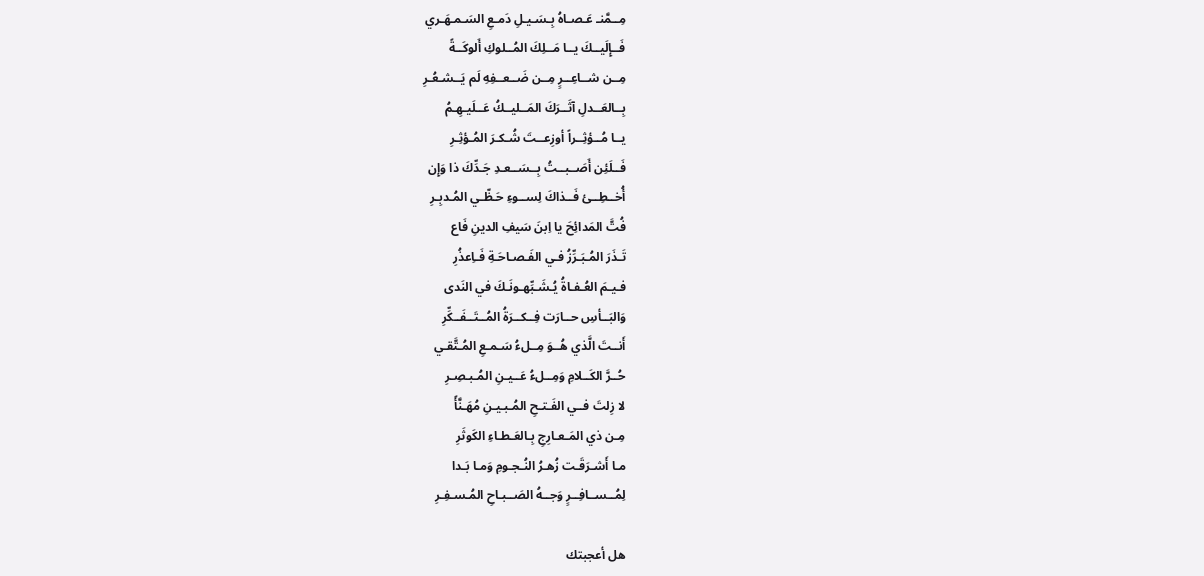مِــمَّنـ عَـصـاهُ بِـسَـيـلِ دَمـعِ السَـمـهَـري
فَــإِلَيــكَ يــا مَــلِكَ المُــلوكِ أَلوكَــةً
مِــن شــاعِــرٍ مِــن ضَــعــفِهِ لَم يَــشـعُـرِ
بِــالعَــدلِ آثَــرَكَ المَــليــكُ عَــلَيـهِـمُ
يــا مُــؤثِــراً أوزِعــتَ شُـكـرَ المُـؤثِـرِ
فَــلَئِن أَصَــبــتُ بِــسَــعـدِ جَـدِّكَ ذا وَإِن
أُخــطِــئ فَــذاكَ لِســوءِ حَـظّـي المُـدبِـرِ
فُتَّ المَدائِحَ يا اِبنَ سَيفِ الدينِ فَاع
تَـذَرَ المُـبَـرِّزُ فـي الفَـصـاحَـةِ فَـاِعذُرِ
فـيـمَ العُـفـاةُ يُـشَـبِّهـونَـكَ في النَدى
وَالبَــأسِ حــارَت فِــكــرَةُ المُــتَــفَــكِّرِ
أَنــتَ الَّذي هُــوَ مِــلءُ سَـمـعِ المُـتَّقـي
حُــرَّ الكَــلامِ وَمِــلءُ عَــيـنِ المُـبـصِـرِ
لا زِلتَ فــي الفَـتـحِ المُـبـيـنِ مُهَـنَّأً
مِـن ذي المَـعـارِجِ بِـالعَـطـاءِ الكَوثَرِ
مـا أَشـرَقَـت زُهـرُ النُـجـومِ وَمـا بَـدا
لِمُــســافِــرٍ وَجــهُ الصَــبـاحِ المُـسـفِـرِ

هل أعجبتك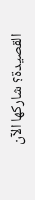القصيدة؟ شاركها الآن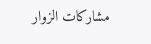مشاركات الزوار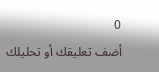0
أضف تعليقك أو تحليلك